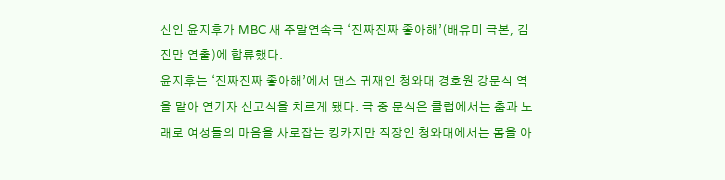신인 윤지후가 MBC 새 주말연속극 ‘진짜진짜 좋아해’(배유미 극본, 김진만 연출)에 합류했다.
윤지후는 ‘진짜진짜 좋아해’에서 댄스 귀재인 청와대 경호원 강문식 역을 맡아 연기자 신고식을 치르게 됐다. 극 중 문식은 클럽에서는 춤과 노래로 여성들의 마음을 사로잡는 킹카지만 직장인 청와대에서는 몸을 아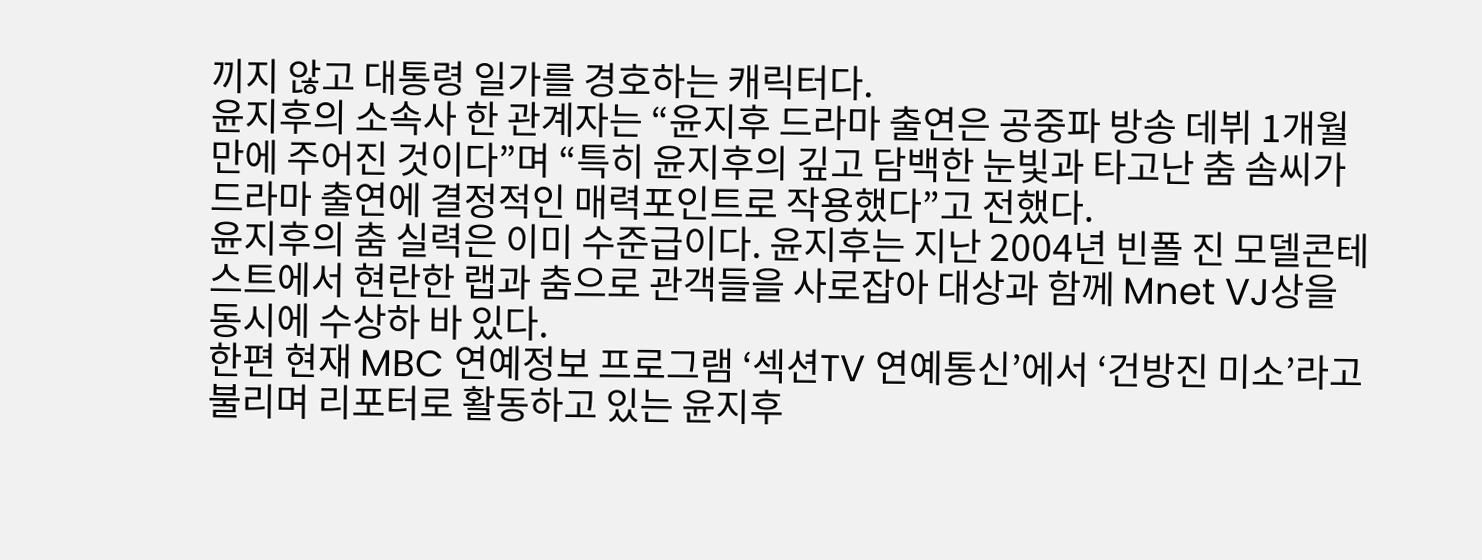끼지 않고 대통령 일가를 경호하는 캐릭터다.
윤지후의 소속사 한 관계자는 “윤지후 드라마 출연은 공중파 방송 데뷔 1개월 만에 주어진 것이다”며 “특히 윤지후의 깊고 담백한 눈빛과 타고난 춤 솜씨가 드라마 출연에 결정적인 매력포인트로 작용했다”고 전했다.
윤지후의 춤 실력은 이미 수준급이다. 윤지후는 지난 2004년 빈폴 진 모델콘테스트에서 현란한 랩과 춤으로 관객들을 사로잡아 대상과 함께 Mnet VJ상을 동시에 수상하 바 있다.
한편 현재 MBC 연예정보 프로그램 ‘섹션TV 연예통신’에서 ‘건방진 미소’라고 불리며 리포터로 활동하고 있는 윤지후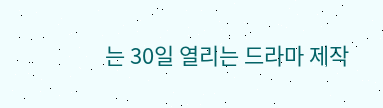는 30일 열리는 드라마 제작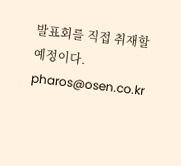발표회를 직접 취재할 예정이다.
pharos@osen.co.kr